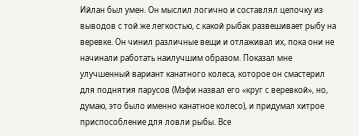Ийлан был умен. Он мыслил логично и составлял цепочку из выводов с той же легкостью, с какой рыбак развешивает рыбу на веревке. Он чинил различные вещи и отлаживал их, пока они не начинали работать наилучшим образом. Показал мне улучшенный вариант канатного колеса, которое он смастерил для поднятия парусов (Мэфи назвал его «круг с веревкой», но, думаю, это было именно канатное колесо), и придумал хитрое приспособление для ловли рыбы. Все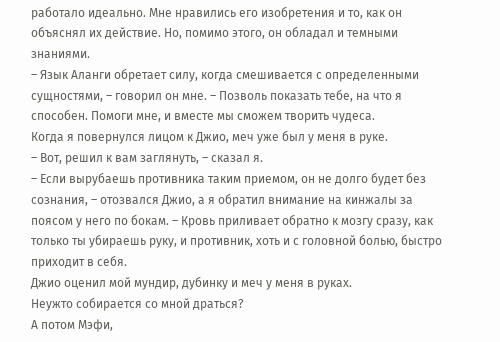работало идеально. Мне нравились его изобретения и то, как он объяснял их действие. Но, помимо этого, он обладал и темными знаниями.
– Язык Аланги обретает силу, когда смешивается с определенными сущностями, – говорил он мне. – Позволь показать тебе, на что я способен. Помоги мне, и вместе мы сможем творить чудеса.
Когда я повернулся лицом к Джио, меч уже был у меня в руке.
– Вот, решил к вам заглянуть, – сказал я.
– Если вырубаешь противника таким приемом, он не долго будет без сознания, – отозвался Джио, а я обратил внимание на кинжалы за поясом у него по бокам. – Кровь приливает обратно к мозгу сразу, как только ты убираешь руку, и противник, хоть и с головной болью, быстро приходит в себя.
Джио оценил мой мундир, дубинку и меч у меня в руках.
Неужто собирается со мной драться?
А потом Мэфи,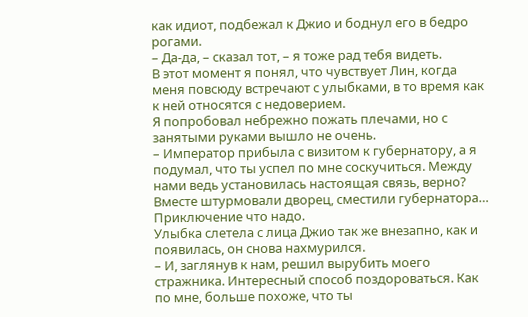как идиот, подбежал к Джио и боднул его в бедро рогами.
– Да-да, – сказал тот, – я тоже рад тебя видеть.
В этот момент я понял, что чувствует Лин, когда меня повсюду встречают с улыбками, в то время как к ней относятся с недоверием.
Я попробовал небрежно пожать плечами, но с занятыми руками вышло не очень.
– Император прибыла с визитом к губернатору, а я подумал, что ты успел по мне соскучиться. Между нами ведь установилась настоящая связь, верно? Вместе штурмовали дворец, сместили губернатора… Приключение что надо.
Улыбка слетела с лица Джио так же внезапно, как и появилась, он снова нахмурился.
– И, заглянув к нам, решил вырубить моего стражника. Интересный способ поздороваться. Как по мне, больше похоже, что ты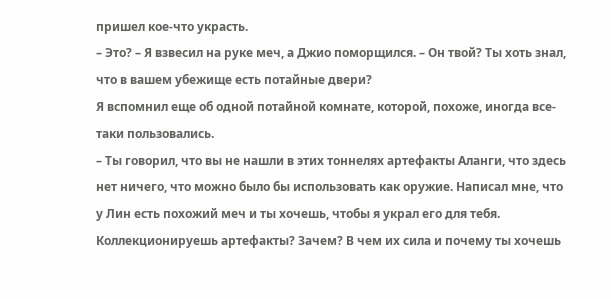пришел кое-что украсть.
– Это? – Я взвесил на руке меч, а Джио поморщился. – Он твой? Ты хоть знал, что в вашем убежище есть потайные двери?
Я вспомнил еще об одной потайной комнате, которой, похоже, иногда все-таки пользовались.
– Ты говорил, что вы не нашли в этих тоннелях артефакты Аланги, что здесь нет ничего, что можно было бы использовать как оружие. Написал мне, что у Лин есть похожий меч и ты хочешь, чтобы я украл его для тебя. Коллекционируешь артефакты? Зачем? В чем их сила и почему ты хочешь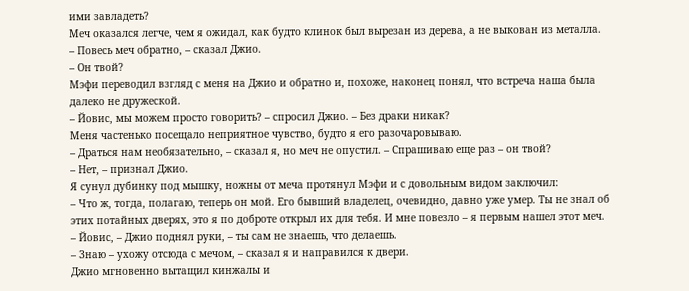ими завладеть?
Меч оказался легче, чем я ожидал, как будто клинок был вырезан из дерева, а не выкован из металла.
– Повесь меч обратно, – сказал Джио.
– Он твой?
Мэфи переводил взгляд с меня на Джио и обратно и, похоже, наконец понял, что встреча наша была далеко не дружеской.
– Йовис, мы можем просто говорить? – спросил Джио. – Без драки никак?
Меня частенько посещало неприятное чувство, будто я его разочаровываю.
– Драться нам необязательно, – сказал я, но меч не опустил. – Спрашиваю еще раз – он твой?
– Нет, – признал Джио.
Я сунул дубинку под мышку, ножны от меча протянул Мэфи и с довольным видом заключил:
– Что ж, тогда, полагаю, теперь он мой. Его бывший владелец, очевидно, давно уже умер. Ты не знал об этих потайных дверях, это я по доброте открыл их для тебя. И мне повезло – я первым нашел этот меч.
– Йовис, – Джио поднял руки, – ты сам не знаешь, что делаешь.
– Знаю – ухожу отсюда с мечом, – сказал я и направился к двери.
Джио мгновенно вытащил кинжалы и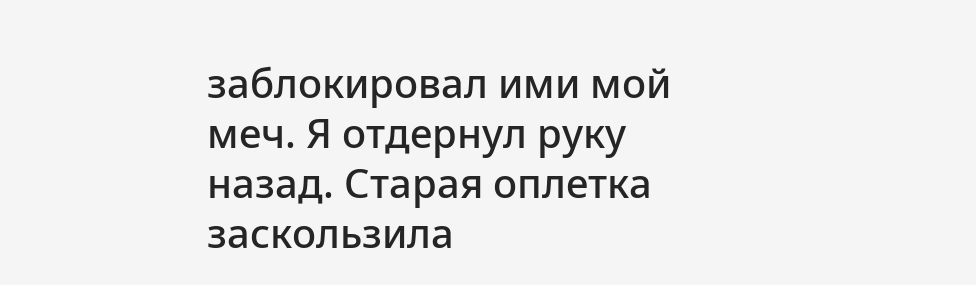заблокировал ими мой меч. Я отдернул руку назад. Старая оплетка заскользила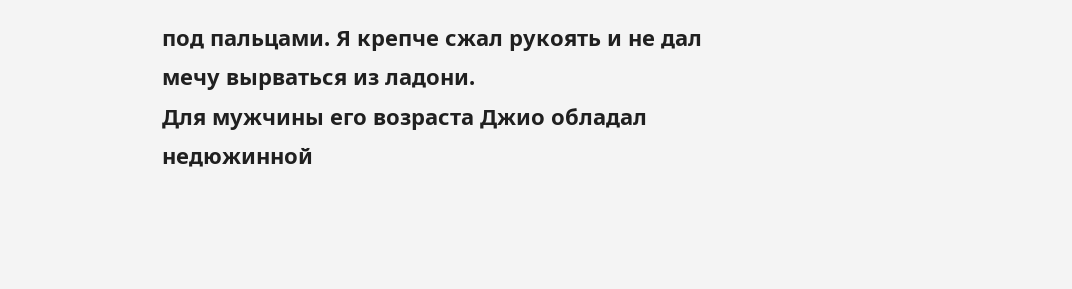под пальцами. Я крепче сжал рукоять и не дал мечу вырваться из ладони.
Для мужчины его возраста Джио обладал недюжинной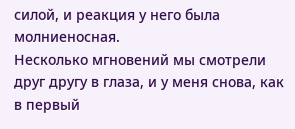силой, и реакция у него была молниеносная.
Несколько мгновений мы смотрели друг другу в глаза, и у меня снова, как в первый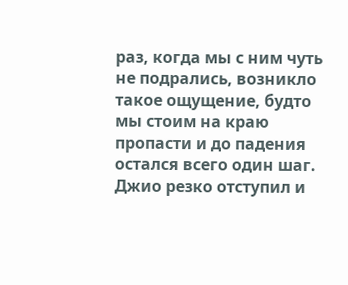раз, когда мы с ним чуть не подрались, возникло такое ощущение, будто мы стоим на краю пропасти и до падения остался всего один шаг.
Джио резко отступил и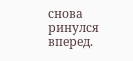снова ринулся вперед.